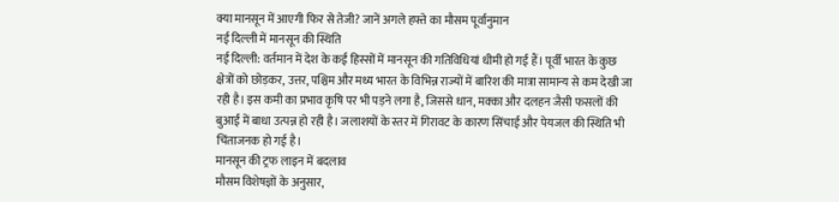क्या मानसून में आएगी फिर से तेजी? जानें अगले हफ्ते का मौसम पूर्वानुमान
नई दिल्ली में मानसून की स्थिति
नई दिल्ली: वर्तमान में देश के कई हिस्सों में मानसून की गतिविधियां धीमी हो गई हैं। पूर्वी भारत के कुछ क्षेत्रों को छोड़कर, उत्तर, पश्चिम और मध्य भारत के विभिन्न राज्यों में बारिश की मात्रा सामान्य से कम देखी जा रही है। इस कमी का प्रभाव कृषि पर भी पड़ने लगा है, जिससे धान, मक्का और दलहन जैसी फसलों की बुआई में बाधा उत्पन्न हो रही है। जलाशयों के स्तर में गिरावट के कारण सिंचाई और पेयजल की स्थिति भी चिंताजनक हो गई है।
मानसून की ट्रफ लाइन में बदलाव
मौसम विशेषज्ञों के अनुसार,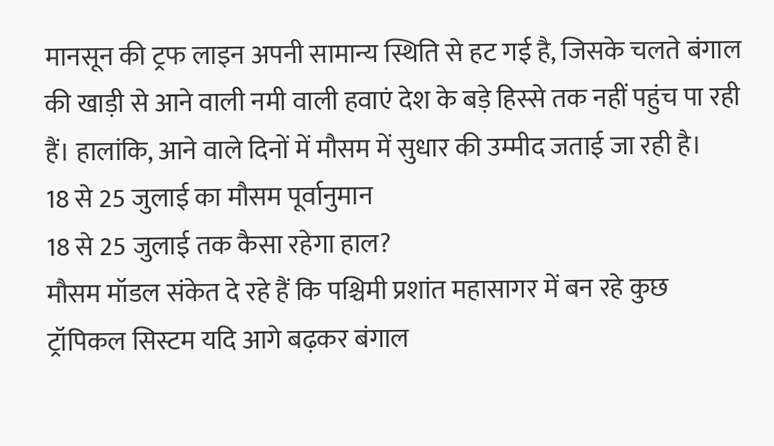मानसून की ट्रफ लाइन अपनी सामान्य स्थिति से हट गई है, जिसके चलते बंगाल की खाड़ी से आने वाली नमी वाली हवाएं देश के बड़े हिस्से तक नहीं पहुंच पा रही हैं। हालांकि, आने वाले दिनों में मौसम में सुधार की उम्मीद जताई जा रही है।
18 से 25 जुलाई का मौसम पूर्वानुमान
18 से 25 जुलाई तक कैसा रहेगा हाल?
मौसम मॉडल संकेत दे रहे हैं कि पश्चिमी प्रशांत महासागर में बन रहे कुछ ट्रॉपिकल सिस्टम यदि आगे बढ़कर बंगाल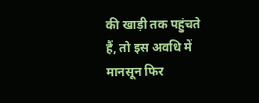की खाड़ी तक पहुंचते हैं, तो इस अवधि में मानसून फिर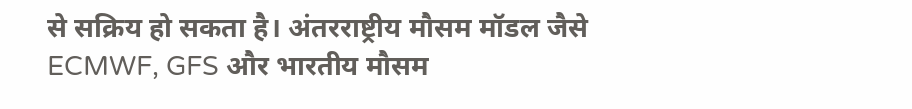से सक्रिय हो सकता है। अंतरराष्ट्रीय मौसम मॉडल जैसे ECMWF, GFS और भारतीय मौसम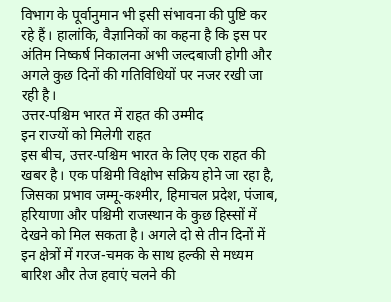विभाग के पूर्वानुमान भी इसी संभावना की पुष्टि कर रहे हैं। हालांकि, वैज्ञानिकों का कहना है कि इस पर अंतिम निष्कर्ष निकालना अभी जल्दबाजी होगी और अगले कुछ दिनों की गतिविधियों पर नजर रखी जा रही है।
उत्तर-पश्चिम भारत में राहत की उम्मीद
इन राज्यों को मिलेगी राहत
इस बीच, उत्तर-पश्चिम भारत के लिए एक राहत की खबर है। एक पश्चिमी विक्षोभ सक्रिय होने जा रहा है, जिसका प्रभाव जम्मू-कश्मीर, हिमाचल प्रदेश, पंजाब, हरियाणा और पश्चिमी राजस्थान के कुछ हिस्सों में देखने को मिल सकता है। अगले दो से तीन दिनों में इन क्षेत्रों में गरज-चमक के साथ हल्की से मध्यम बारिश और तेज हवाएं चलने की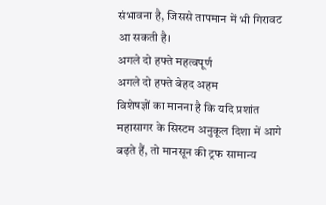संभावना है, जिससे तापमान में भी गिरावट आ सकती है।
अगले दो हफ्ते महत्वपूर्ण
अगले दो हफ्ते बेहद अहम
विशेषज्ञों का मानना है कि यदि प्रशांत महासागर के सिस्टम अनुकूल दिशा में आगे बढ़ते हैं, तो मानसून की ट्रफ सामान्य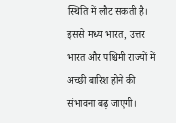स्थिति में लौट सकती है। इससे मध्य भारत, उत्तर भारत और पश्चिमी राज्यों में अच्छी बारिश होने की संभावना बढ़ जाएगी।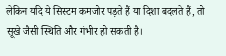लेकिन यदि ये सिस्टम कमजोर पड़ते हैं या दिशा बदलते हैं, तो सूखे जैसी स्थिति और गंभीर हो सकती है।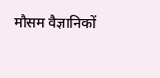मौसम वैज्ञानिकों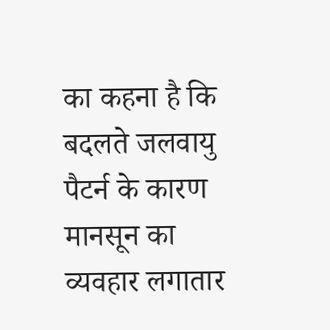का कहना है कि बदलते जलवायु पैटर्न के कारण मानसून का व्यवहार लगातार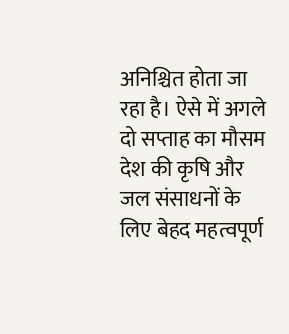अनिश्चित होता जा रहा है। ऐसे में अगले दो सप्ताह का मौसम देश की कृषि और जल संसाधनों के लिए बेहद महत्वपूर्ण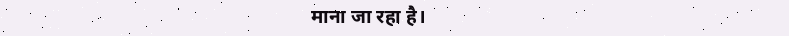माना जा रहा है।